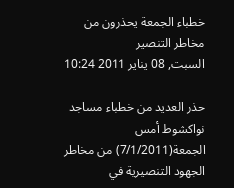خطباء الجمعة يحذرون من مخاطر التنصير
السبت, 08 يناير 2011 10:24

حذر العديد من خطباء مساجد نواكشوط أمس الجمعة(7/1/2011) من مخاطر الجهود التنصيرية في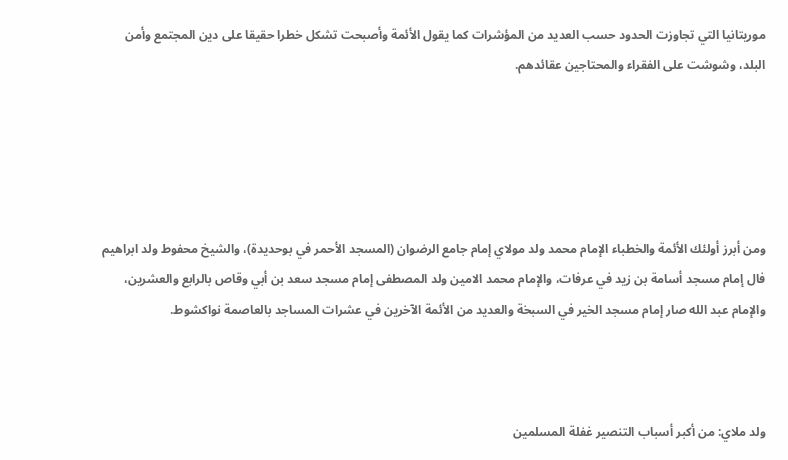موريتانيا التي تجاوزت الحدود حسب العديد من المؤشرات كما يقول الأئمة وأصبحت تشكل خطرا حقيقا على دين المجتمع وأمن البلد، وشوشت على الفقراء والمحتاجين عقائدهم.





ومن أبرز أولئك الأئمة والخطباء الإمام محمد ولد مولاي إمام جامع الرضوان (المسجد الأحمر في بوحديدة)، والشيخ محفوط ولد ابراهيم فال إمام مسجد أسامة بن زيد في عرفات، والإمام محمد الامين ولد المصطفى إمام مسجد سعد بن أبي وقاص بالرابع والعشرين، والإمام عبد الله صار إمام مسجد الخير في السبخة والعديد من الأئمة الآخرين في عشرات المساجد بالعاصمة نواكشوط.



ولد ملاي: من أكبر أسباب التنصير غفلة المسلمين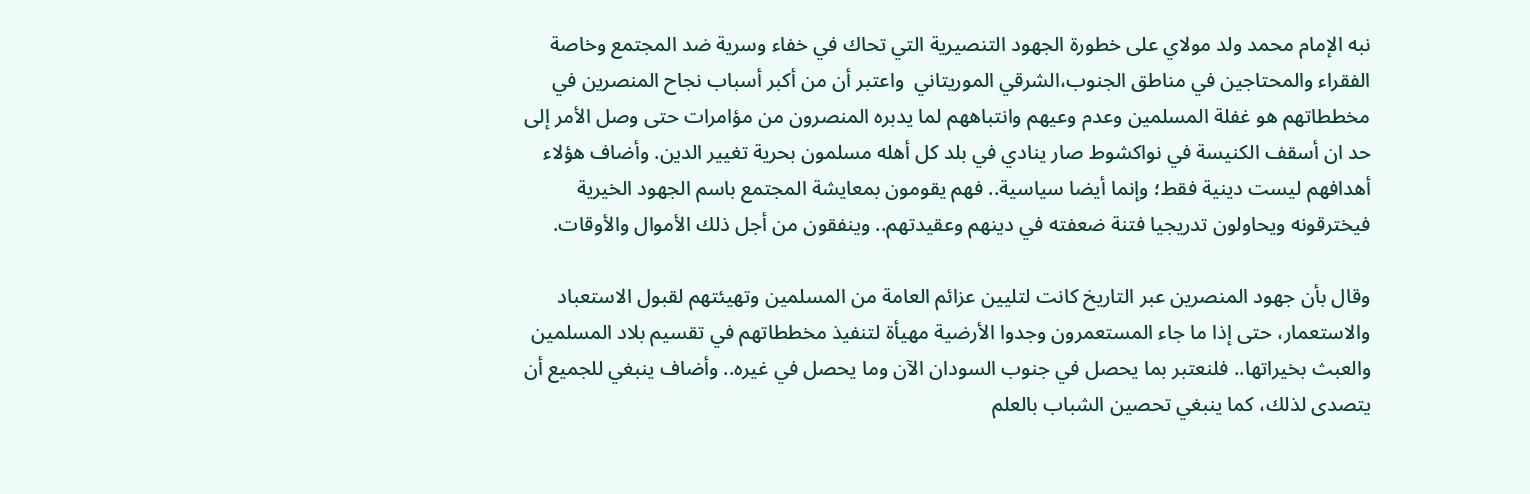نبه الإمام محمد ولد مولاي على خطورة الجهود التنصيرية التي تحاك في خفاء وسرية ضد المجتمع وخاصة الفقراء والمحتاجين في مناطق الجنوب،الشرقي الموريتاني  واعتبر أن من أكبر أسباب نجاح المنصرين في مخططاتهم هو غفلة المسلمين وعدم وعيهم وانتباههم لما يدبره المنصرون من مؤامرات حتى وصل الأمر إلى حد ان أسقف الكنيسة في نواكشوط صار ينادي في بلد كل أهله مسلمون بحرية تغيير الدين. وأضاف هؤلاء أهدافهم ليست دينية فقط؛ وإنما أيضا سياسية.. فهم يقومون بمعايشة المجتمع باسم الجهود الخيرية فيخترقونه ويحاولون تدريجيا فتنة ضعفته في دينهم وعقيدتهم.. وينفقون من أجل ذلك الأموال والأوقات.

وقال بأن جهود المنصرين عبر التاريخ كانت لتليين عزائم العامة من المسلمين وتهيئتهم لقبول الاستعباد والاستعمار، حتى إذا ما جاء المستعمرون وجدوا الأرضية مهيأة لتنفيذ مخططاتهم في تقسيم بلاد المسلمين والعبث بخيراتها.. فلنعتبر بما يحصل في جنوب السودان الآن وما يحصل في غيره.. وأضاف ينبغي للجميع أن يتصدى لذلك، كما ينبغي تحصين الشباب بالعلم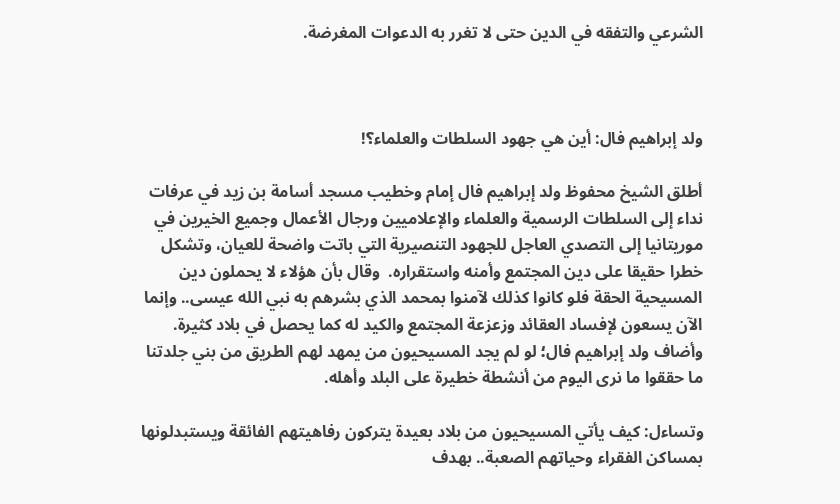الشرعي والتفقه في الدين حتى لا تغرر به الدعوات المغرضة.



ولد إبراهيم فال: أين هي جهود السلطات والعلماء؟!

أطلق الشيخ محفوظ ولد إبراهيم فال إمام وخطيب مسجد أسامة بن زيد في عرفات نداء إلى السلطات الرسمية والعلماء والإعلاميين ورجال الأعمال وجميع الخيرين في موريتانيا إلى التصدي العاجل للجهود التنصيرية التي باتت واضحة للعيان، وتشكل خطرا حقيقا على دين المجتمع وأمنه واستقراره.  وقال بأن هؤلاء لا يحملون دين المسيحية الحقة فلو كانوا كذلك لآمنوا بمحمد الذي بشرهم به نبي الله عيسى.. وإنما الآن يسعون لإفساد العقائد وزعزعة المجتمع والكيد له كما يحصل في بلاد كثيرة.   وأضاف ولد إبراهيم فال؛ لو لم يجد المسيحيون من يمهد لهم الطريق من بني جلدتنا ما حققوا ما نرى اليوم من أنشطة خطيرة على البلد وأهله.

وتساءل: كيف يأتي المسيحيون من بلاد بعيدة يتركون رفاهيتهم الفائقة ويستبدلونها بمساكن الفقراء وحياتهم الصعبة.. بهدف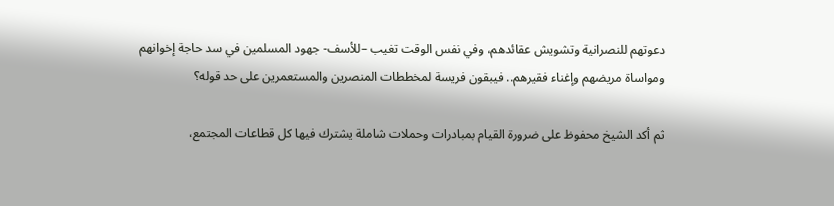دعوتهم للنصرانية وتشويش عقائدهم، وفي نفس الوقت تغيب –للأسف- جهود المسلمين في سد حاجة إخوانهم ومواساة مريضهم وإغناء فقيرهم.. فيبقون فريسة لمخططات المنصرين والمستعمرين على حد قوله؟

ثم أكد الشيخ محفوظ على ضرورة القيام بمبادرات وحملات شاملة يشترك فيها كل قطاعات المجتمع،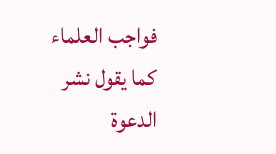فواجب العلماء كما يقول نشر الدعوة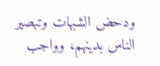ودحض الشبهات وتبصير الناس بدينهم، وواجب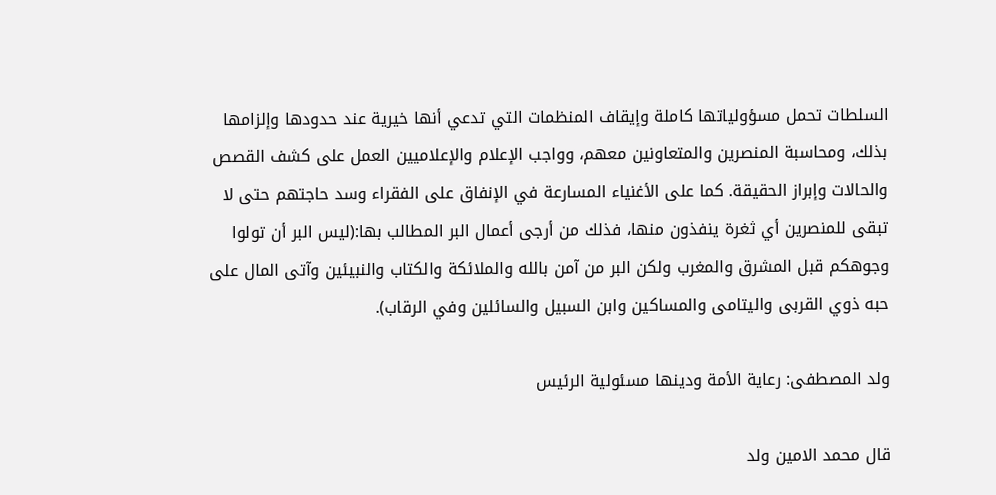السلطات تحمل مسؤولياتها كاملة وإيقاف المنظمات التي تدعي أنها خيرية عند حدودها وإلزامها بذلك، ومحاسبة المنصرين والمتعاونين معهم، وواجب الإعلام والإعلاميين العمل على كشف القصص والحالات وإبراز الحقيقة. كما على الأغنياء المسارعة في الإنفاق على الفقراء وسد حاجتهم حتى لا تبقى للمنصرين أي ثغرة ينفذون منها، فذلك من أرجى أعمال البر المطالب بها:(ليس البر أن تولوا وجوهكم قبل المشرق والمغرب ولكن البر من آمن بالله والملائكة والكتاب والنبيئين وآتى المال على حبه ذوي القربى واليتامى والمساكين وابن السبيل والسائلين وفي الرقاب).

ولد المصطفى: رعاية الأمة ودينها مسئولية الرئيس

قال محمد الامين ولد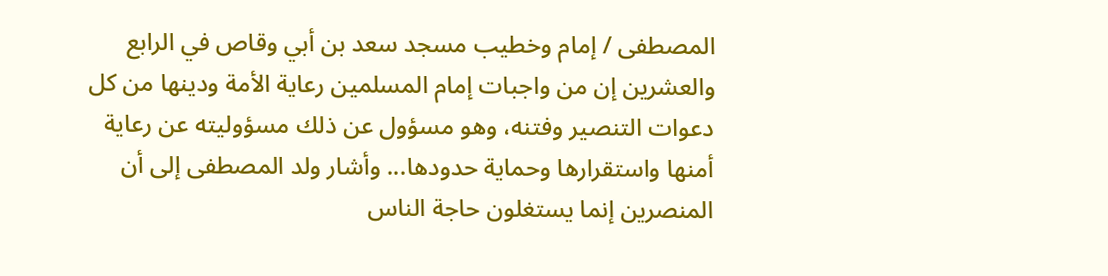المصطفى / إمام وخطيب مسجد سعد بن أبي وقاص في الرابع والعشرين إن من واجبات إمام المسلمين رعاية الأمة ودينها من كل دعوات التنصير وفتنه، وهو مسؤول عن ذلك مسؤوليته عن رعاية أمنها واستقرارها وحماية حدودها... وأشار ولد المصطفى إلى أن المنصرين إنما يستغلون حاجة الناس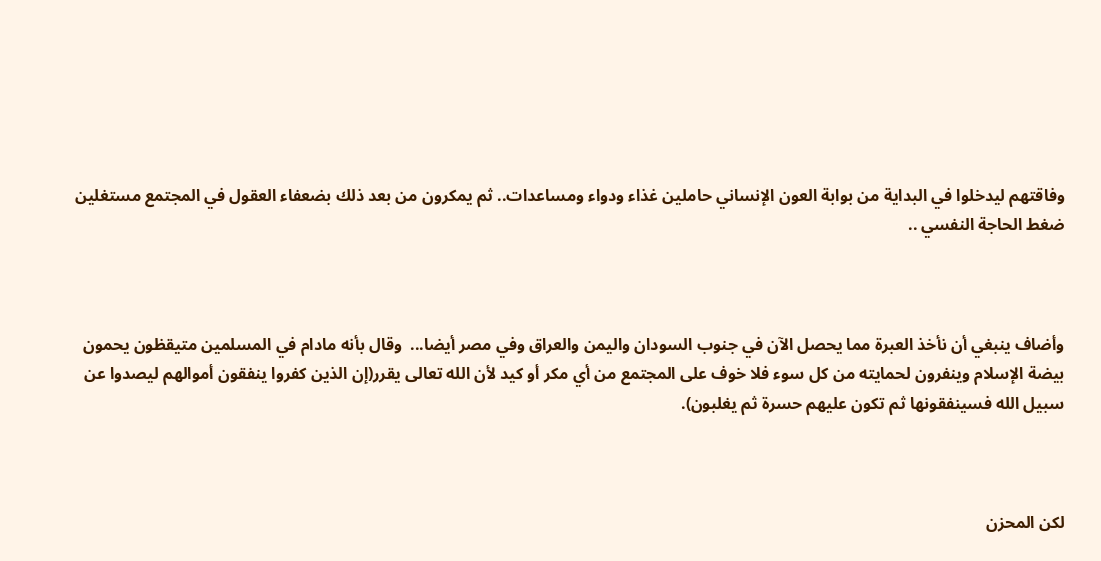وفاقتهم ليدخلوا في البداية من بوابة العون الإنساني حاملين غذاء ودواء ومساعدات.. ثم يمكرون من بعد ذلك بضعفاء العقول في المجتمع مستغلين ضغط الحاجة النفسي ..



وأضاف ينبغي أن نأخذ العبرة مما يحصل الآن في جنوب السودان واليمن والعراق وفي مصر أيضا...  وقال بأنه مادام في المسلمين متيقظون يحمون بيضة الإسلام وينفرون لحمايته من كل سوء فلا خوف على المجتمع من أي مكر أو كيد لأن الله تعالى يقرر(إن الذين كفروا ينفقون أموالهم ليصدوا عن سبيل الله فسينفقونها ثم تكون عليهم حسرة ثم يغلبون).



لكن المحزن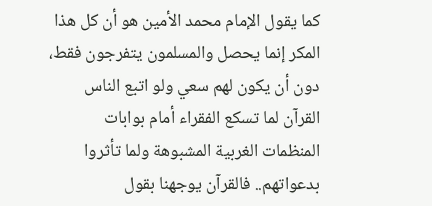كما يقول الإمام محمد الأمين هو أن كل هذا المكر إنما يحصل والمسلمون يتفرجون فقط، دون أن يكون لهم سعي ولو اتبع الناس القرآن لما تسكع الفقراء أمام بوابات المنظمات الغربية المشبوهة ولما تأثروا بدعواتهم.. فالقرآن يوجهنا بقول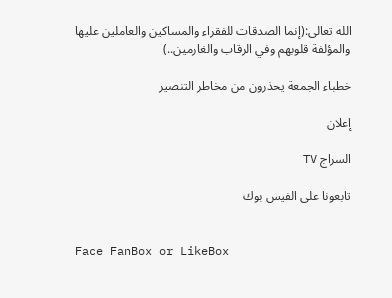الله تعالى:(إنما الصدقات للفقراء والمساكين والعاملين عليها والمؤلفة قلوبهم وفي الرقاب والغارمين..)

خطباء الجمعة يحذرون من مخاطر التنصير

إعلان

السراج TV

تابعونا على الفيس بوك


Face FanBox or LikeBox